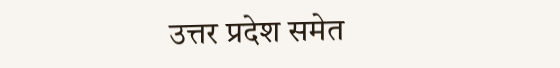उत्तर प्रदेश समेत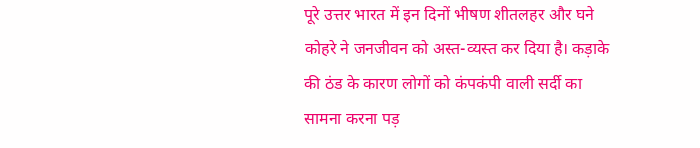पूरे उत्तर भारत में इन दिनों भीषण शीतलहर और घने कोहरे ने जनजीवन को अस्त-व्यस्त कर दिया है। कड़ाके की ठंड के कारण लोगों को कंपकंपी वाली सर्दी का सामना करना पड़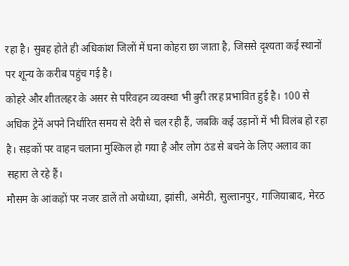रहा है। सुबह होते ही अधिकांश जिलों में घना कोहरा छा जाता है, जिससे दृश्यता कई स्थानों पर शून्य के करीब पहुंच गई है।
कोहरे और शीतलहर के असर से परिवहन व्यवस्था भी बुरी तरह प्रभावित हुई है। 100 से अधिक ट्रेनें अपने निर्धारित समय से देरी से चल रही हैं, जबकि कई उड़ानों में भी विलंब हो रहा है। सड़कों पर वाहन चलाना मुश्किल हो गया है और लोग ठंड से बचने के लिए अलाव का सहारा ले रहे हैं।
मौसम के आंकड़ों पर नजर डालें तो अयोध्या, झांसी, अमेठी, सुल्तानपुर, गाजियाबाद, मेरठ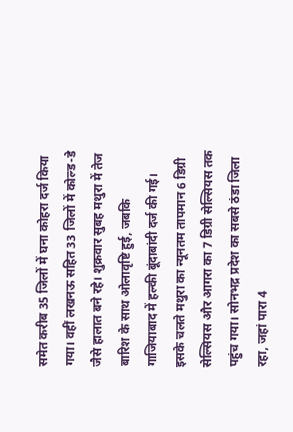समेत करीब 35 जिलों में घना कोहरा दर्ज किया गया। वहीं लखनऊ सहित 33 जिलों में कोल्ड-डे जैसे हालात बने रहे। शुक्रवार सुबह मथुरा में तेज बारिश के साथ ओलावृष्टि हुई, जबकि गाजियाबाद में हल्की बूंदाबांदी दर्ज की गई। इसके चलते मथुरा का न्यूनतम तापमान 6 डिग्री सेल्सियस और आगरा का 7 डिग्री सेल्सियस तक पहुंच गया। सोनभद्र प्रदेश का सबसे ठंडा जिला रहा, जहां पारा 4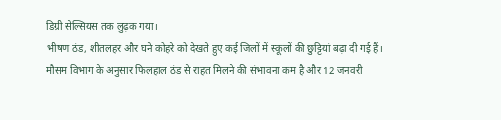डिग्री सेल्सियस तक लुढ़क गया।
भीषण ठंड, शीतलहर और घने कोहरे को देखते हुए कई जिलों में स्कूलों की छुट्टियां बढ़ा दी गई हैं। मौसम विभाग के अनुसार फिलहाल ठंड से राहत मिलने की संभावना कम है और 12 जनवरी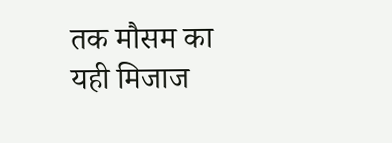तक मौसम का यही मिजाज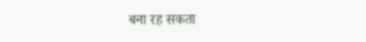बना रह सकता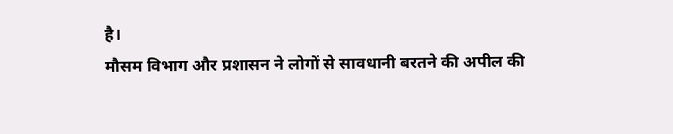है।
मौसम विभाग और प्रशासन ने लोगों से सावधानी बरतने की अपील की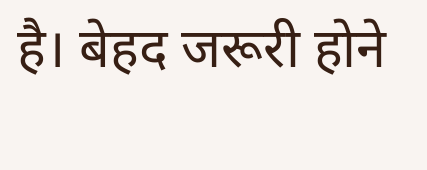है। बेहद जरूरी होने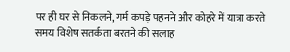पर ही घर से निकलने, गर्म कपड़े पहनने और कोहरे में यात्रा करते समय विशेष सतर्कता बरतने की सलाह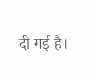दी गई है।